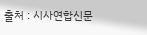출처 : 시사연합신문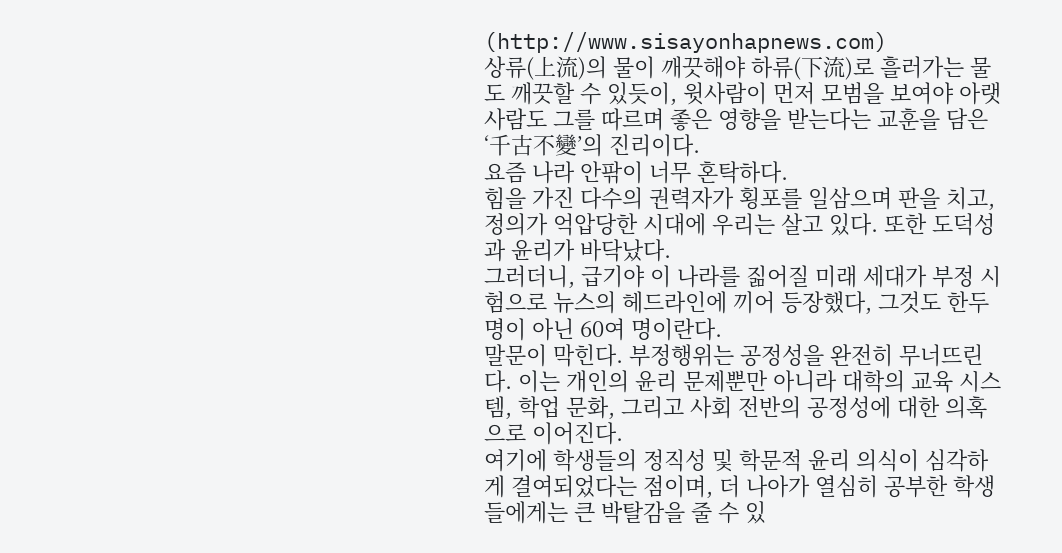(http://www.sisayonhapnews.com)
상류(上流)의 물이 깨끗해야 하류(下流)로 흘러가는 물도 깨끗할 수 있듯이, 윗사람이 먼저 모범을 보여야 아랫사람도 그를 따르며 좋은 영향을 받는다는 교훈을 담은 ‘千古不變’의 진리이다.
요즘 나라 안팎이 너무 혼탁하다.
힘을 가진 다수의 권력자가 횡포를 일삼으며 판을 치고, 정의가 억압당한 시대에 우리는 살고 있다. 또한 도덕성과 윤리가 바닥났다.
그러더니, 급기야 이 나라를 짊어질 미래 세대가 부정 시험으로 뉴스의 헤드라인에 끼어 등장했다, 그것도 한두 명이 아닌 60여 명이란다.
말문이 막힌다. 부정행위는 공정성을 완전히 무너뜨린다. 이는 개인의 윤리 문제뿐만 아니라 대학의 교육 시스템, 학업 문화, 그리고 사회 전반의 공정성에 대한 의혹으로 이어진다.
여기에 학생들의 정직성 및 학문적 윤리 의식이 심각하게 결여되었다는 점이며, 더 나아가 열심히 공부한 학생들에게는 큰 박탈감을 줄 수 있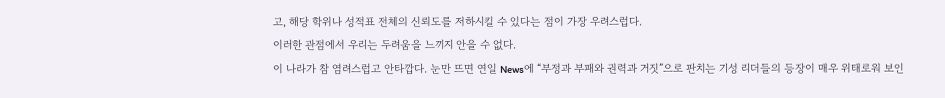고, 해당 학위나 성적표 전체의 신뢰도를 저하시킬 수 있다는 점이 가장 우려스럽다.
이러한 관점에서 우리는 두려움을 느끼지 안을 수 없다.
이 나라가 참 염려스럽고 안타깝다. 눈만 뜨면 연일 News에 “부정과 부패와 권력과 거짓”으로 판치는 기성 리더들의 등장이 매우 위태로워 보인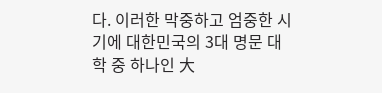다. 이러한 막중하고 엄중한 시기에 대한민국의 3대 명문 대학 중 하나인 大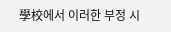學校에서 이러한 부정 시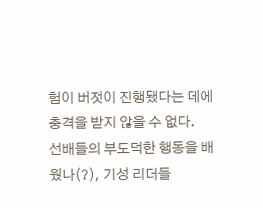험이 버젓이 진행됐다는 데에 충격을 받지 않을 수 없다.
선배들의 부도덕한 행동을 배웠나(?), 기성 리더들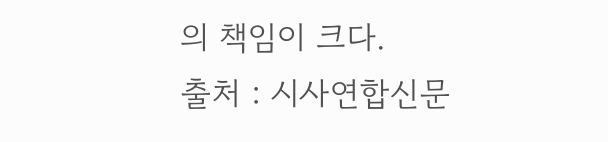의 책임이 크다.
출처 : 시사연합신문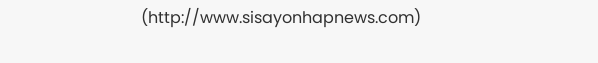(http://www.sisayonhapnews.com)